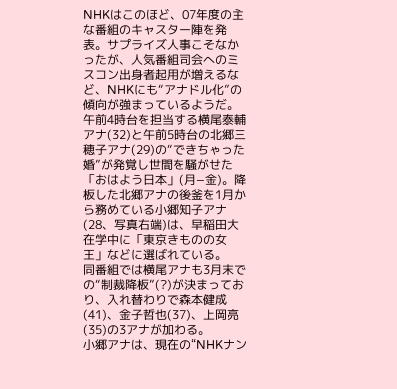NHKはこのほど、07年度の主な番組のキャスター陣を発表。サプライズ人事こそなかったが、人気番組司会へのミスコン出身者起用が増えるなど、NHKにも“アナドル化”の傾向が強まっているようだ。
午前4時台を担当する横尾泰輔アナ(32)と午前5時台の北郷三穂子アナ(29)の“できちゃった婚”が発覚し世間を騒がせた「おはよう日本」(月−金)。降板した北郷アナの後釜を1月から務めている小郷知子アナ(28、写真右端)は、早稲田大在学中に「東京きものの女王」などに選ばれている。
同番組では横尾アナも3月末での“制裁降板”(?)が決まっており、入れ替わりで森本健成(41)、金子哲也(37)、上岡亮(35)の3アナが加わる。
小郷アナは、現在の“NHKナン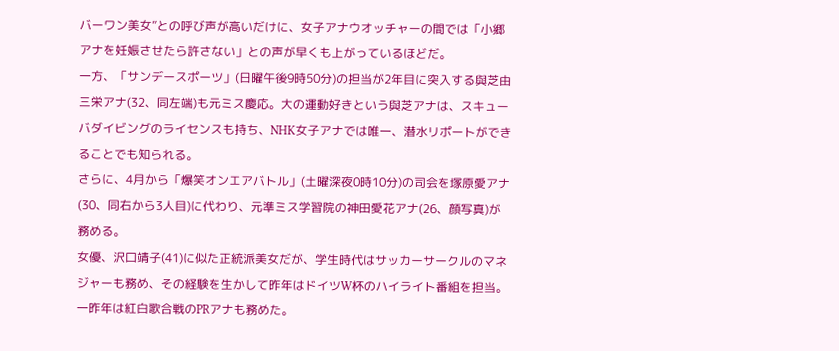バーワン美女”との呼び声が高いだけに、女子アナウオッチャーの間では「小郷アナを妊娠させたら許さない」との声が早くも上がっているほどだ。
一方、「サンデースポーツ」(日曜午後9時50分)の担当が2年目に突入する與芝由三栄アナ(32、同左端)も元ミス慶応。大の運動好きという與芝アナは、スキューバダイビングのライセンスも持ち、NHK女子アナでは唯一、潜水リポートができることでも知られる。
さらに、4月から「爆笑オンエアバトル」(土曜深夜0時10分)の司会を塚原愛アナ(30、同右から3人目)に代わり、元準ミス学習院の神田愛花アナ(26、顔写真)が務める。
女優、沢口靖子(41)に似た正統派美女だが、学生時代はサッカーサークルのマネジャーも務め、その経験を生かして昨年はドイツW杯のハイライト番組を担当。一昨年は紅白歌合戦のPRアナも務めた。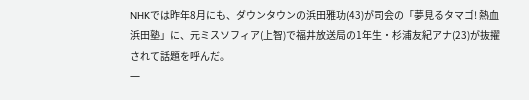NHKでは昨年8月にも、ダウンタウンの浜田雅功(43)が司会の「夢見るタマゴ! 熱血浜田塾」に、元ミスソフィア(上智)で福井放送局の1年生・杉浦友紀アナ(23)が抜擢されて話題を呼んだ。
一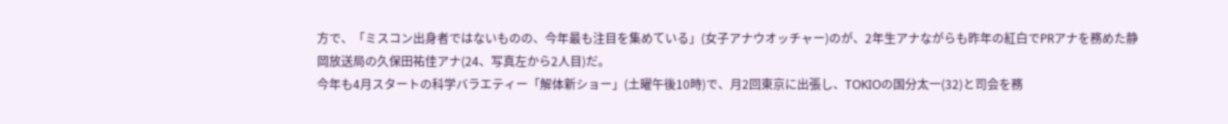方で、「ミスコン出身者ではないものの、今年最も注目を集めている」(女子アナウオッチャー)のが、2年生アナながらも昨年の紅白でPRアナを務めた静岡放送局の久保田祐佳アナ(24、写真左から2人目)だ。
今年も4月スタートの科学バラエティー「解体新ショー」(土曜午後10時)で、月2回東京に出張し、TOKIOの国分太一(32)と司会を務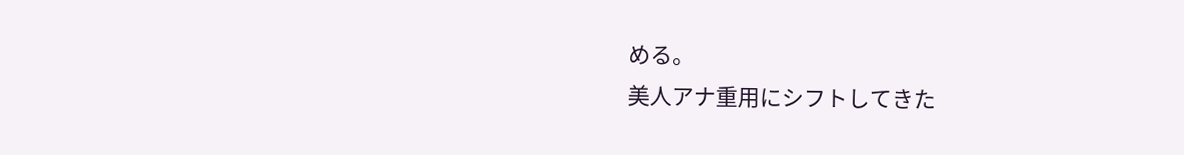める。
美人アナ重用にシフトしてきた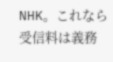NHK。これなら受信料は義務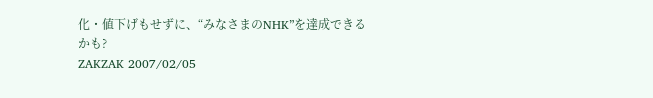化・値下げもせずに、“みなさまのNHK”を達成できるかも?
ZAKZAK 2007/02/05